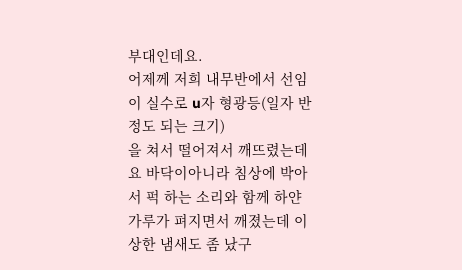부대인데요.
어제께 저희 내무반에서 선임이 실수로 u자 형광등(일자 반정도 되는 크기)
을 쳐서 떨어져서 깨뜨렸는데요 바닥이아니라 침상에 박아서 퍽 하는 소리와 함께 하얀가루가 펴지면서 깨졌는데 이상한 냄새도 좀 났구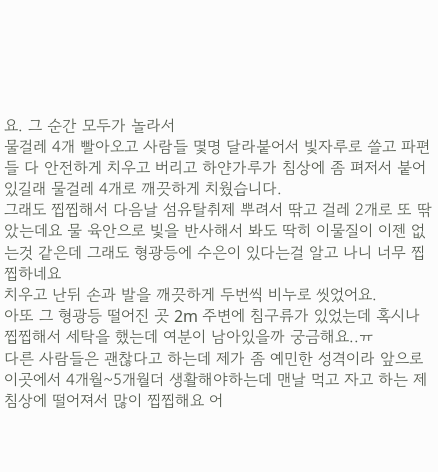요. 그 순간 모두가 놀라서
물걸레 4개 빨아오고 사람들 몇명 달라붙어서 빛자루로 쓸고 파편들 다 안전하게 치우고 버리고 하얀가루가 침상에 좀 펴저서 붙어있길래 물걸레 4개로 깨끗하게 치웠습니다.
그래도 찝찝해서 다음날 섬유탈취제 뿌려서 딲고 걸레 2개로 또 딲았는데요 물 육안으로 빛을 반사해서 봐도 딱히 이물질이 이젠 없는것 같은데 그래도 형광등에 수은이 있다는걸 알고 나니 너무 찝찝하네요
치우고 난뒤 손과 발을 깨끗하게 두번씩 비누로 씻었어요.
아또 그 형광등 떨어진 곳 2m 주변에 침구류가 있었는데 혹시나 찝찝해서 세탁을 했는데 여분이 남아있을까 궁금해요..ㅠ
다른 사람들은 괜찮다고 하는데 제가 좀 예민한 성격이라 앞으로 이곳에서 4개월~5개월더 생활해야하는데 맨날 먹고 자고 하는 제 침상에 떨어져서 많이 찝찝해요 어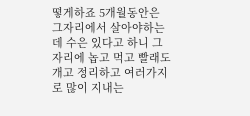떻게하죠 5개월동안은 그자리에서 살아야하는데 수은 있다고 하니 그자리에 놉고 먹고 빨래도 개고 정리하고 여러가지로 많이 지내는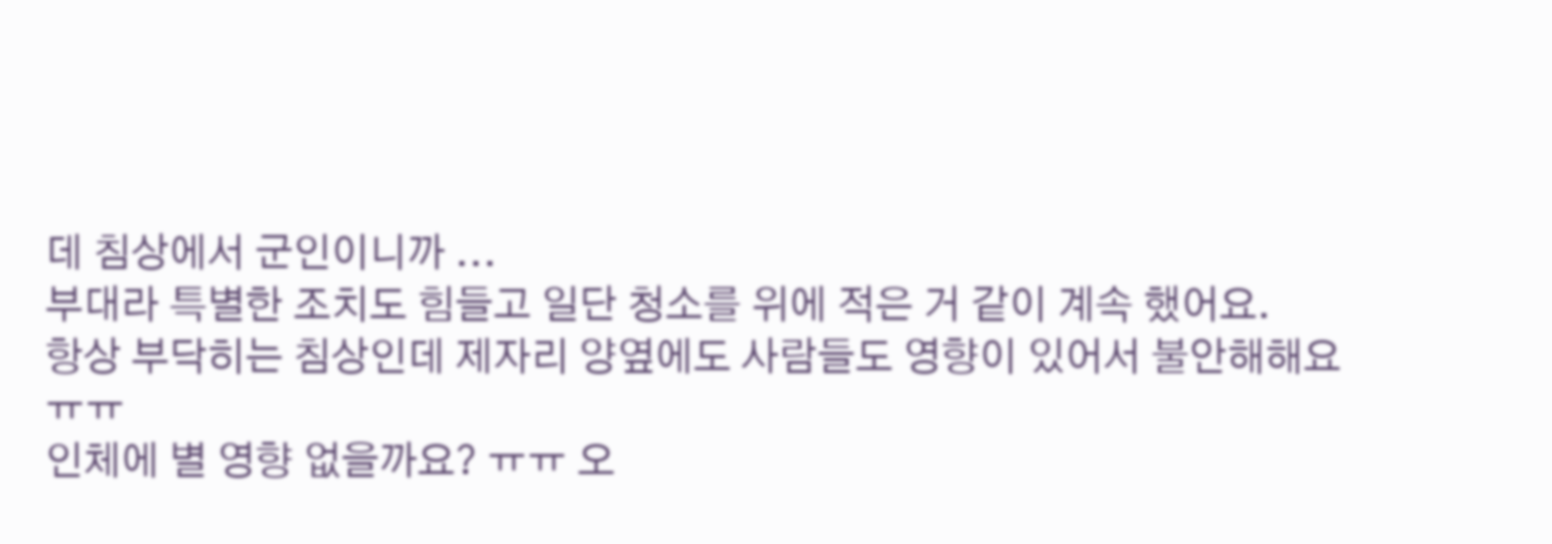데 침상에서 군인이니까 ...
부대라 특별한 조치도 힘들고 일단 청소를 위에 적은 거 같이 계속 했어요.
항상 부닥히는 침상인데 제자리 양옆에도 사람들도 영향이 있어서 불안해해요 ㅠㅠ
인체에 별 영향 없을까요? ㅠㅠ 오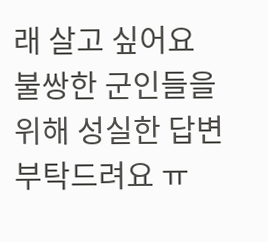래 살고 싶어요
불쌍한 군인들을 위해 성실한 답변 부탁드려요 ㅠ